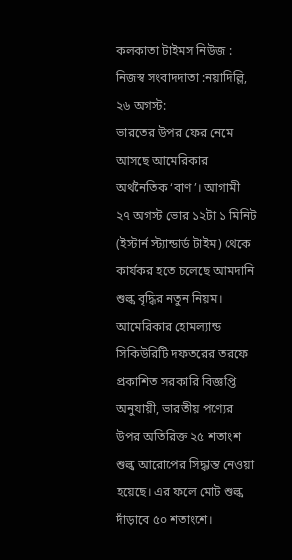কলকাতা টাইমস নিউজ : নিজস্ব সংবাদদাতা :নয়াদিল্লি, ২৬ অগস্ট:
ভারতের উপর ফের নেমে আসছে আমেরিকার অর্থনৈতিক ‘বাণ’। আগামী ২৭ অগস্ট ভোর ১২টা ১ মিনিট (ইস্টার্ন স্ট্যান্ডার্ড টাইম) থেকে কার্যকর হতে চলেছে আমদানি শুল্ক বৃদ্ধির নতুন নিয়ম। আমেরিকার হোমল্যান্ড সিকিউরিটি দফতরের তরফে প্রকাশিত সরকারি বিজ্ঞপ্তি অনুযায়ী, ভারতীয় পণ্যের উপর অতিরিক্ত ২৫ শতাংশ শুল্ক আরোপের সিদ্ধান্ত নেওয়া হয়েছে। এর ফলে মোট শুল্ক দাঁড়াবে ৫০ শতাংশে।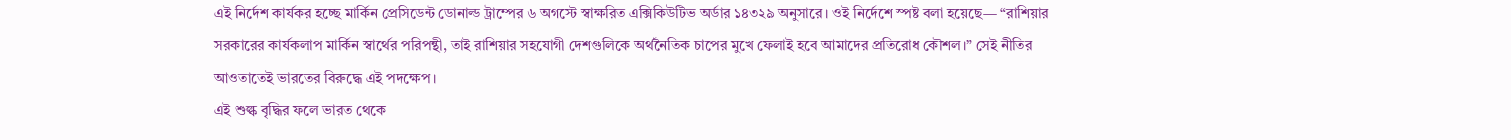এই নির্দেশ কার্যকর হচ্ছে মার্কিন প্রেসিডেন্ট ডোনাল্ড ট্রাম্পের ৬ অগস্টে স্বাক্ষরিত এক্সিকিউটিভ অর্ডার ১৪৩২৯ অনুসারে। ওই নির্দেশে স্পষ্ট বলা হয়েছে— “রাশিয়ার সরকারের কার্যকলাপ মার্কিন স্বার্থের পরিপন্থী, তাই রাশিয়ার সহযোগী দেশগুলিকে অর্থনৈতিক চাপের মুখে ফেলাই হবে আমাদের প্রতিরোধ কৌশল।” সেই নীতির আওতাতেই ভারতের বিরুদ্ধে এই পদক্ষেপ।
এই শুল্ক বৃদ্ধির ফলে ভারত থেকে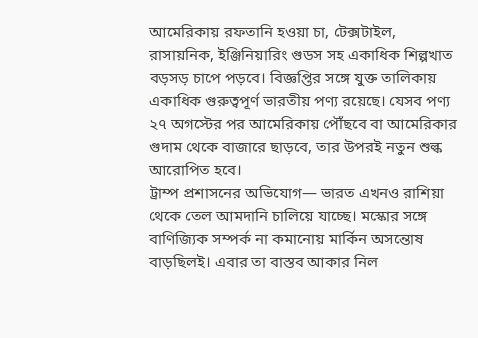আমেরিকায় রফতানি হওয়া চা, টেক্সটাইল, রাসায়নিক, ইঞ্জিনিয়ারিং গুডস সহ একাধিক শিল্পখাত বড়সড় চাপে পড়বে। বিজ্ঞপ্তির সঙ্গে যুক্ত তালিকায় একাধিক গুরুত্বপূর্ণ ভারতীয় পণ্য রয়েছে। যেসব পণ্য ২৭ অগস্টের পর আমেরিকায় পৌঁছবে বা আমেরিকার গুদাম থেকে বাজারে ছাড়বে, তার উপরই নতুন শুল্ক আরোপিত হবে।
ট্রাম্প প্রশাসনের অভিযোগ— ভারত এখনও রাশিয়া থেকে তেল আমদানি চালিয়ে যাচ্ছে। মস্কোর সঙ্গে বাণিজ্যিক সম্পর্ক না কমানোয় মার্কিন অসন্তোষ বাড়ছিলই। এবার তা বাস্তব আকার নিল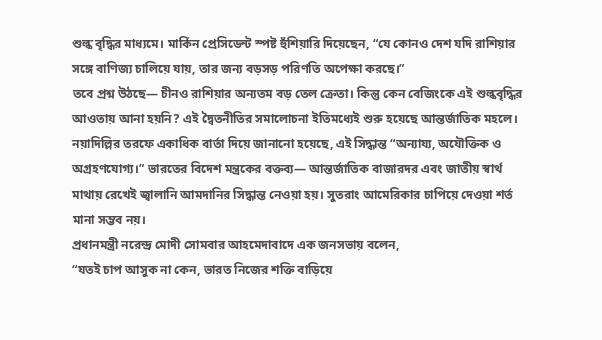শুল্ক বৃদ্ধির মাধ্যমে। মার্কিন প্রেসিডেন্ট স্পষ্ট হুঁশিয়ারি দিয়েছেন, “যে কোনও দেশ যদি রাশিয়ার সঙ্গে বাণিজ্য চালিয়ে যায়, তার জন্য বড়সড় পরিণতি অপেক্ষা করছে।”
তবে প্রশ্ন উঠছে— চীনও রাশিয়ার অন্যতম বড় তেল ক্রেতা। কিন্তু কেন বেজিংকে এই শুল্কবৃদ্ধির আওতায় আনা হয়নি? এই দ্বৈতনীতির সমালোচনা ইতিমধ্যেই শুরু হয়েছে আন্তর্জাতিক মহলে।
নয়াদিল্লির তরফে একাধিক বার্তা দিয়ে জানানো হয়েছে, এই সিদ্ধান্ত “অন্যায্য, অযৌক্তিক ও অগ্রহণযোগ্য।” ভারতের বিদেশ মন্ত্রকের বক্তব্য— আন্তর্জাতিক বাজারদর এবং জাতীয় স্বার্থ মাথায় রেখেই জ্বালানি আমদানির সিদ্ধান্ত নেওয়া হয়। সুতরাং আমেরিকার চাপিয়ে দেওয়া শর্ত মানা সম্ভব নয়।
প্রধানমন্ত্রী নরেন্দ্র মোদী সোমবার আহমেদাবাদে এক জনসভায় বলেন,
“যতই চাপ আসুক না কেন, ভারত নিজের শক্তি বাড়িয়ে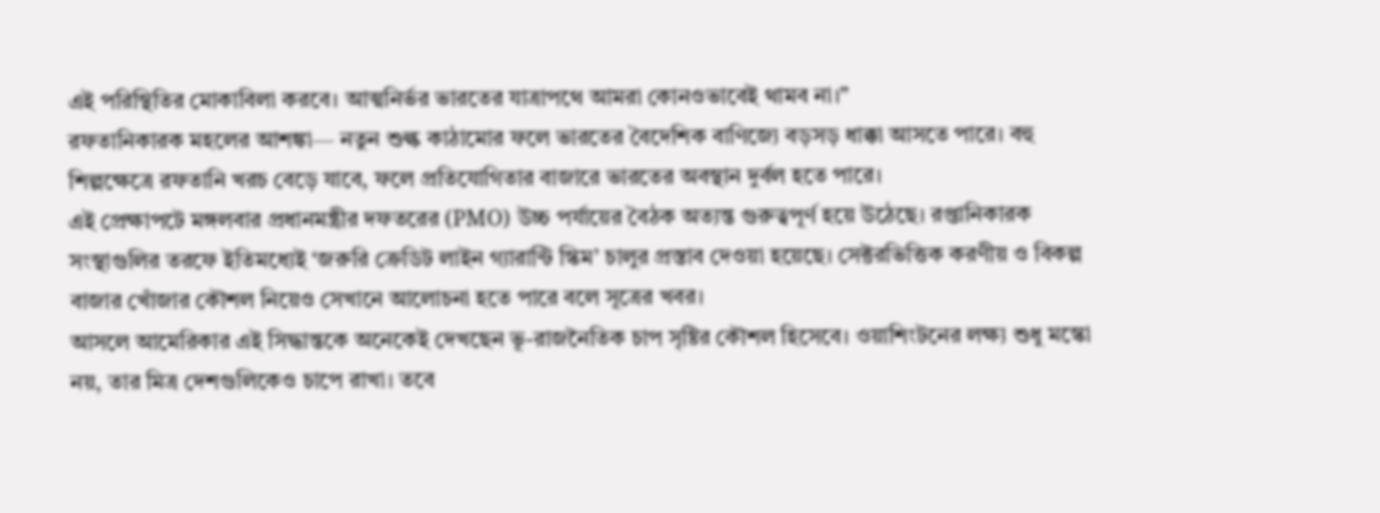এই পরিস্থিতির মোকাবিলা করবে। আত্মনির্ভর ভারতের যাত্রাপথে আমরা কোনওভাবেই থামব না।”
রফতানিকারক মহলের আশঙ্কা— নতুন শুল্ক কাঠামোর ফলে ভারতের বৈদেশিক বাণিজ্যে বড়সড় ধাক্কা আসতে পারে। বহু শিল্পক্ষেত্রে রফতানি খরচ বেড়ে যাবে, ফলে প্রতিযোগিতার বাজারে ভারতের অবস্থান দুর্বল হতে পারে।
এই প্রেক্ষাপটে মঙ্গলবার প্রধানমন্ত্রীর দফতরের (PMO) উচ্চ পর্যায়ের বৈঠক অত্যন্ত গুরুত্বপূর্ণ হয়ে উঠেছে। রপ্তানিকারক সংস্থাগুলির তরফে ইতিমধ্যেই ‘জরুরি ক্রেডিট লাইন গ্যারান্টি স্কিম’ চালুর প্রস্তাব দেওয়া হয়েছে। সেক্টরভিত্তিক করণীয় ও বিকল্প বাজার খোঁজার কৌশল নিয়েও সেখানে আলোচনা হতে পারে বলে সূত্রের খবর।
আসলে আমেরিকার এই সিদ্ধান্তকে অনেকেই দেখছেন ভূ-রাজনৈতিক চাপ সৃষ্টির কৌশল হিসেবে। ওয়াশিংটনের লক্ষ্য শুধু মস্কো নয়, তার মিত্র দেশগুলিকেও চাপে রাখা। তবে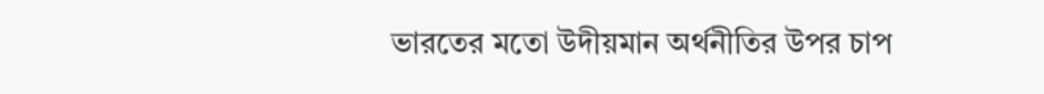ভারতের মতো উদীয়মান অর্থনীতির উপর চাপ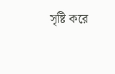সৃষ্টি করে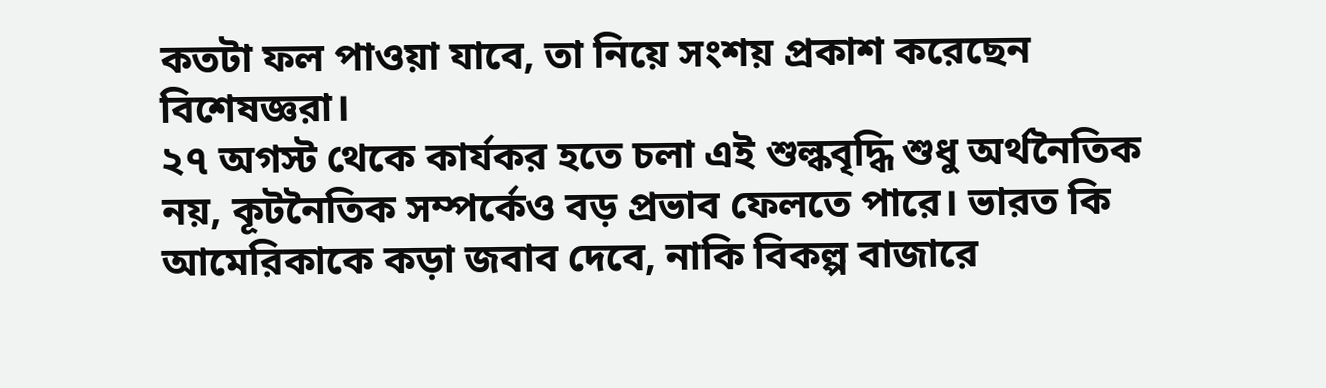কতটা ফল পাওয়া যাবে, তা নিয়ে সংশয় প্রকাশ করেছেন বিশেষজ্ঞরা।
২৭ অগস্ট থেকে কার্যকর হতে চলা এই শুল্কবৃদ্ধি শুধু অর্থনৈতিক নয়, কূটনৈতিক সম্পর্কেও বড় প্রভাব ফেলতে পারে। ভারত কি আমেরিকাকে কড়া জবাব দেবে, নাকি বিকল্প বাজারে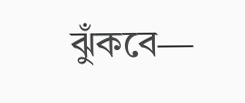ঝুঁকবে—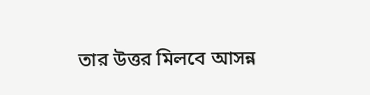তার উত্তর মিলবে আসন্ন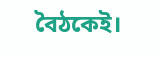বৈঠকেই।